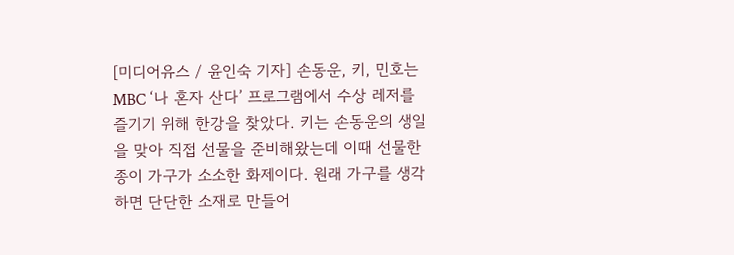[미디어유스 / 윤인숙 기자] 손동운, 키, 민호는 MBC ‘나 혼자 산다’ 프로그램에서 수상 레저를 즐기기 위해 한강을 찾았다. 키는 손동운의 생일을 맞아 직접 선물을 준비해왔는데 이때 선물한 종이 가구가 소소한 화제이다. 원래 가구를 생각하면 단단한 소재로 만들어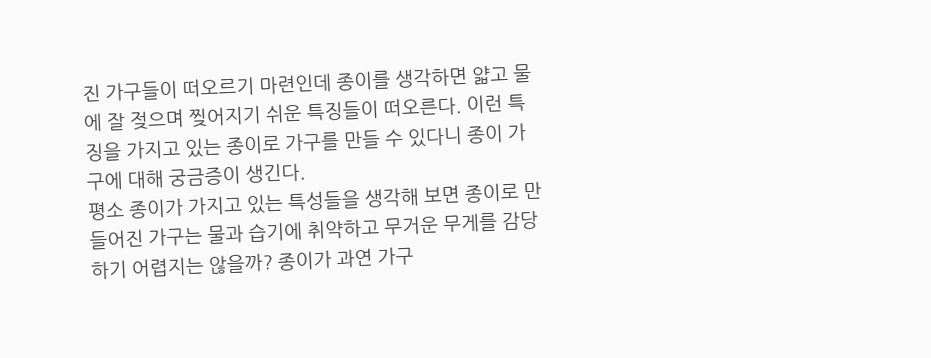진 가구들이 떠오르기 마련인데 종이를 생각하면 얇고 물에 잘 젖으며 찢어지기 쉬운 특징들이 떠오른다. 이런 특징을 가지고 있는 종이로 가구를 만들 수 있다니 종이 가구에 대해 궁금증이 생긴다.
평소 종이가 가지고 있는 특성들을 생각해 보면 종이로 만들어진 가구는 물과 습기에 취약하고 무거운 무게를 감당하기 어렵지는 않을까? 종이가 과연 가구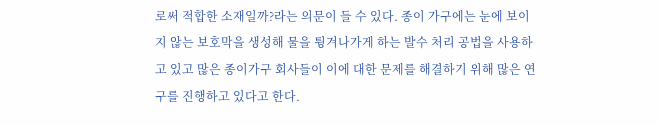로써 적합한 소재일까?라는 의문이 들 수 있다. 종이 가구에는 눈에 보이지 않는 보호막을 생성해 물을 튕겨나가게 하는 발수 처리 공법을 사용하고 있고 많은 종이가구 회사들이 이에 대한 문제를 해결하기 위해 많은 연구를 진행하고 있다고 한다.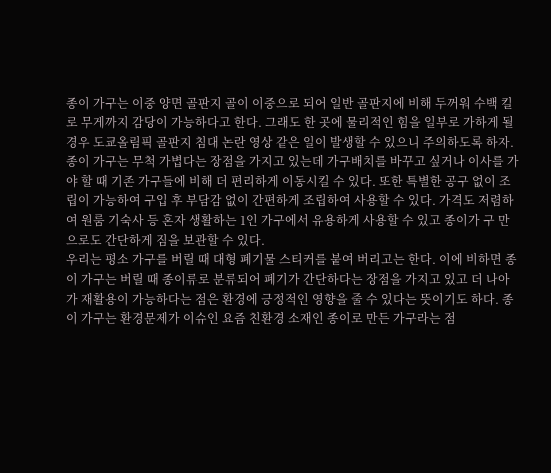종이 가구는 이중 양면 골판지 골이 이중으로 되어 일반 골판지에 비해 두꺼워 수백 킬로 무게까지 감당이 가능하다고 한다. 그래도 한 곳에 물리적인 힘을 일부로 가하게 될 경우 도쿄올림픽 골판지 침대 논란 영상 같은 일이 발생할 수 있으니 주의하도록 하자.
종이 가구는 무척 가볍다는 장점을 가지고 있는데 가구배치를 바꾸고 싶거나 이사를 가야 할 때 기존 가구들에 비해 더 편리하게 이동시킬 수 있다. 또한 특별한 공구 없이 조립이 가능하여 구입 후 부담감 없이 간편하게 조립하여 사용할 수 있다. 가격도 저렴하여 원룸 기숙사 등 혼자 생활하는 1인 가구에서 유용하게 사용할 수 있고 종이가 구 만으로도 간단하게 짐을 보관할 수 있다.
우리는 평소 가구를 버릴 때 대형 폐기물 스티커를 붙여 버리고는 한다. 이에 비하면 종이 가구는 버릴 때 종이류로 분류되어 폐기가 간단하다는 장점을 가지고 있고 더 나아가 재활용이 가능하다는 점은 환경에 긍정적인 영향을 줄 수 있다는 뜻이기도 하다. 종이 가구는 환경문제가 이슈인 요즘 친환경 소재인 종이로 만든 가구라는 점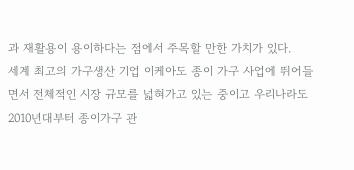과 재활용이 용이하다는 점에서 주목할 만한 가치가 있다.
세계 최고의 가구생산 기업 이케아도 종이 가구 사업에 뛰어들면서 전체적인 시장 규모를 넓혀가고 있는 중이고 우리나라도 2010년대부터 종이가구 관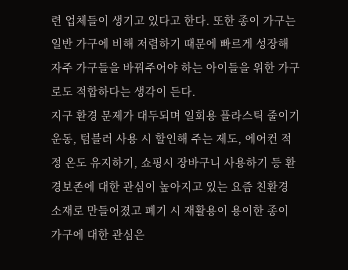련 업체들이 생기고 있다고 한다. 또한 종이 가구는 일반 가구에 비해 저렴하기 때문에 빠르게 성장해 자주 가구들을 바꿔주어야 하는 아이들을 위한 가구로도 적합하다는 생각이 든다.
지구 환경 문제가 대두되며 일회용 플라스틱 줄이기 운동, 텀블러 사용 시 할인해 주는 제도, 에어컨 적정 온도 유지하기, 쇼핑시 장바구니 사용하기 등 환경보존에 대한 관심이 높아지고 있는 요즘 친환경 소재로 만들어졌고 폐기 시 재활용이 용이한 종이 가구에 대한 관심은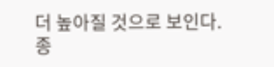더 높아질 것으로 보인다. 종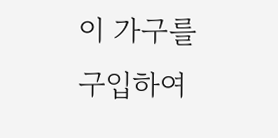이 가구를 구입하여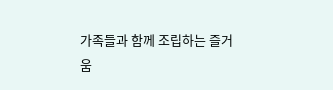가족들과 함께 조립하는 즐거움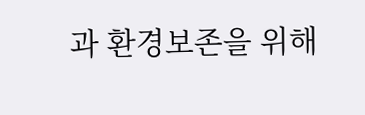과 환경보존을 위해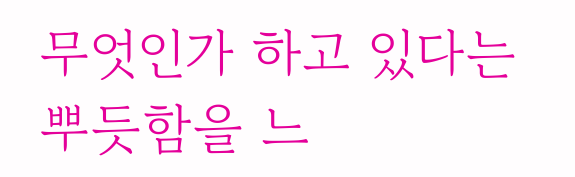무엇인가 하고 있다는 뿌듯함을 느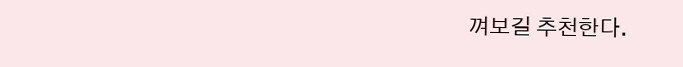껴보길 추천한다.